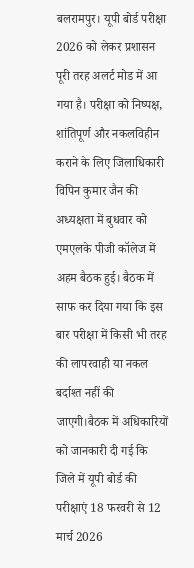बलरामपुर। यूपी बोर्ड परीक्षा 2026 को लेकर प्रशासन पूरी तरह अलर्ट मोड में आ गया है। परीक्षा को निष्पक्ष, शांतिपूर्ण और नकलविहीन कराने के लिए जिलाधिकारी विपिन कुमार जैन की अध्यक्षता में बुधवार को एमएलके पीजी कॉलेज में अहम बैठक हुई। बैठक में साफ कर दिया गया कि इस बार परीक्षा में किसी भी तरह की लापरवाही या नकल बर्दाश्त नहीं की जाएगी।बैठक में अधिकारियों को जानकारी दी गई कि जिले में यूपी बोर्ड की परीक्षाएं 18 फरवरी से 12 मार्च 2026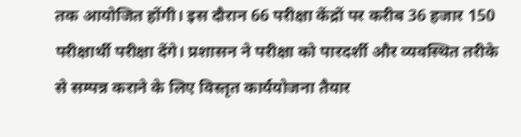तक आयोजित होंगी। इस दौरान 66 परीक्षा केंद्रों पर करीब 36 हजार 150 परीक्षार्थी परीक्षा देंगे। प्रशासन ने परीक्षा को पारदर्शी और व्यवस्थित तरीके से सम्पन्न कराने के लिए विस्तृत कार्ययोजना तैयार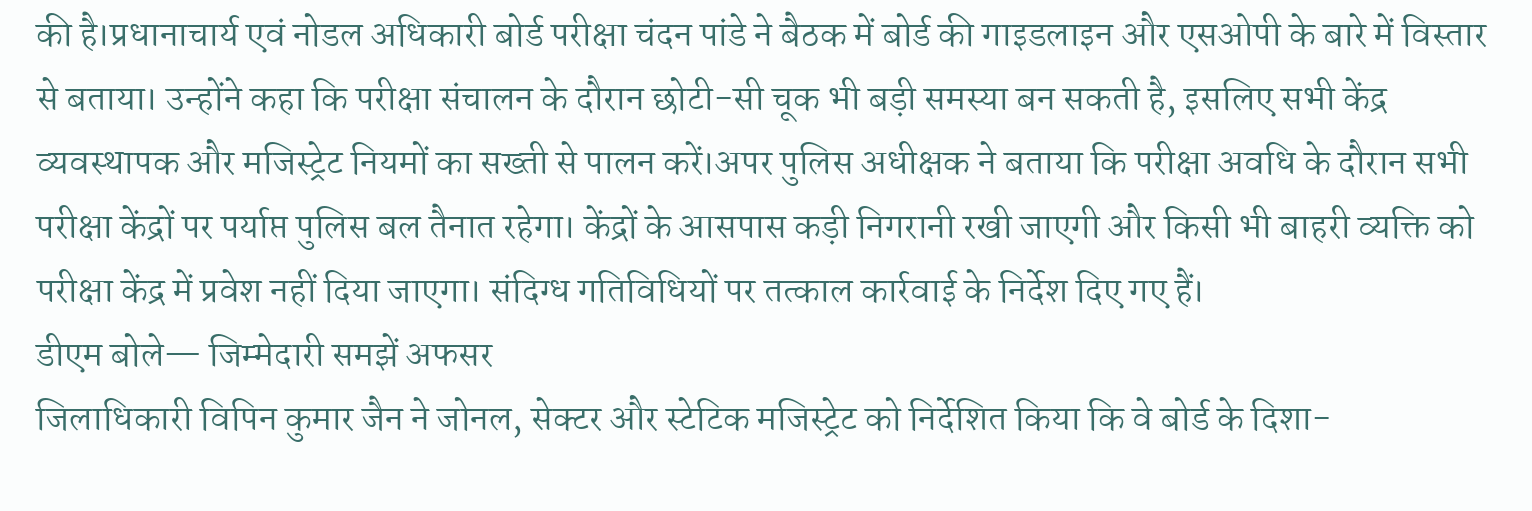की है।प्रधानाचार्य एवं नोडल अधिकारी बोर्ड परीक्षा चंदन पांडे ने बैठक में बोर्ड की गाइडलाइन और एसओपी के बारे में विस्तार से बताया। उन्होंने कहा कि परीक्षा संचालन के दौरान छोटी-सी चूक भी बड़ी समस्या बन सकती है, इसलिए सभी केंद्र व्यवस्थापक और मजिस्ट्रेट नियमों का सख्ती से पालन करें।अपर पुलिस अधीक्षक ने बताया कि परीक्षा अवधि के दौरान सभी परीक्षा केंद्रों पर पर्याप्त पुलिस बल तैनात रहेगा। केंद्रों के आसपास कड़ी निगरानी रखी जाएगी और किसी भी बाहरी व्यक्ति को परीक्षा केंद्र में प्रवेश नहीं दिया जाएगा। संदिग्ध गतिविधियों पर तत्काल कार्रवाई के निर्देश दिए गए हैं।
डीएम बोले— जिम्मेदारी समझें अफसर
जिलाधिकारी विपिन कुमार जैन ने जोनल, सेक्टर और स्टेटिक मजिस्ट्रेट को निर्देशित किया कि वे बोर्ड के दिशा-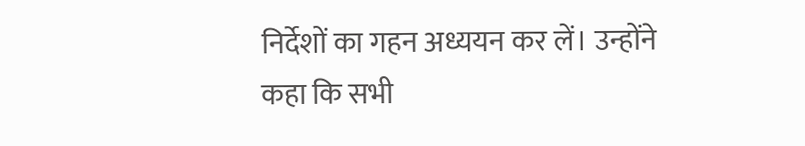निर्देशों का गहन अध्ययन कर लें। उन्होंने कहा कि सभी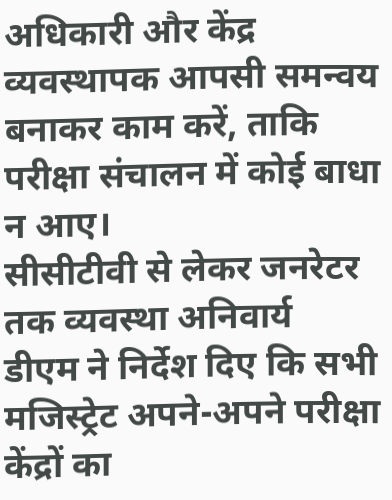अधिकारी और केंद्र व्यवस्थापक आपसी समन्वय बनाकर काम करें, ताकि परीक्षा संचालन में कोई बाधा न आए।
सीसीटीवी से लेकर जनरेटर तक व्यवस्था अनिवार्य
डीएम ने निर्देश दिए कि सभी मजिस्ट्रेट अपने-अपने परीक्षा केंद्रों का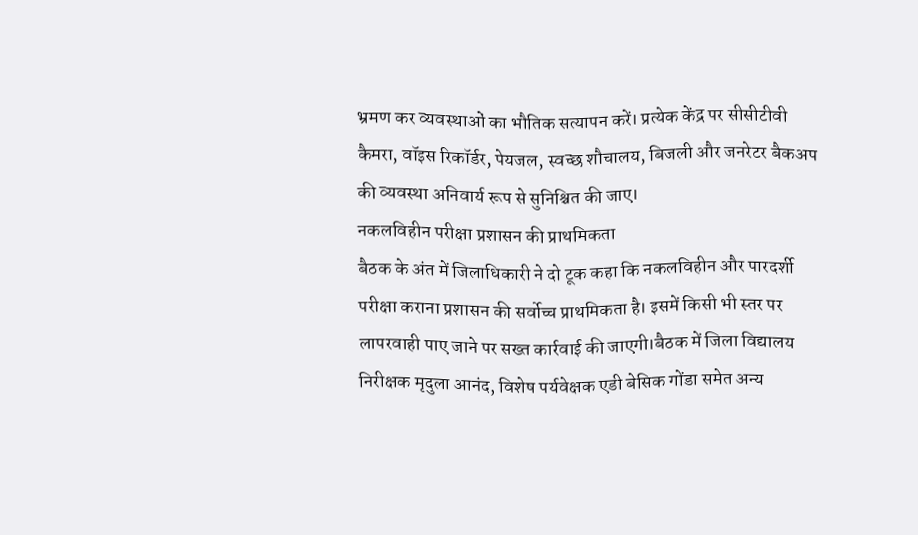भ्रमण कर व्यवस्थाओं का भौतिक सत्यापन करें। प्रत्येक केंद्र पर सीसीटीवी कैमरा, वॉइस रिकॉर्डर, पेयजल, स्वच्छ शौचालय, बिजली और जनरेटर बैकअप की व्यवस्था अनिवार्य रूप से सुनिश्चित की जाए।
नकलविहीन परीक्षा प्रशासन की प्राथमिकता
बैठक के अंत में जिलाधिकारी ने दो टूक कहा कि नकलविहीन और पारदर्शी परीक्षा कराना प्रशासन की सर्वोच्च प्राथमिकता है। इसमें किसी भी स्तर पर लापरवाही पाए जाने पर सख्त कार्रवाई की जाएगी।बैठक में जिला विद्यालय निरीक्षक मृदुला आनंद, विशेष पर्यवेक्षक एडी बेसिक गोंडा समेत अन्य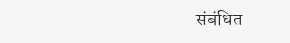संबंधित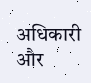अधिकारी और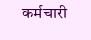कर्मचारी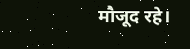मौजूद रहे।